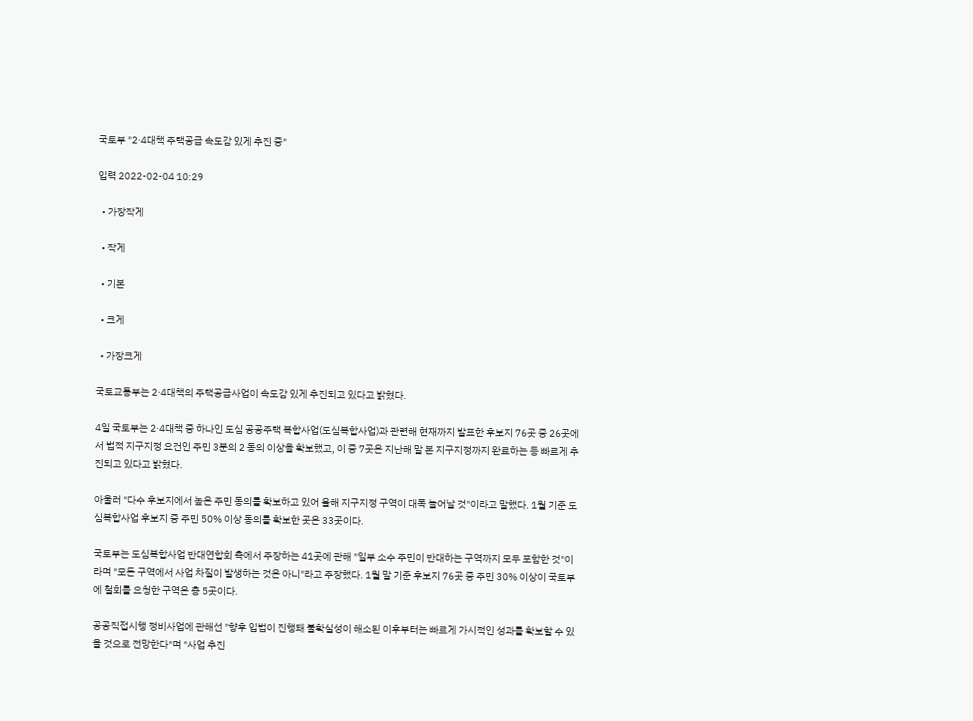국토부 "2·4대책 주택공급 속도감 있게 추진 중"

입력 2022-02-04 10:29

  • 가장작게

  • 작게

  • 기본

  • 크게

  • 가장크게

국토교통부는 2·4대책의 주택공급사업이 속도감 있게 추진되고 있다고 밝혔다.

4일 국토부는 2·4대책 중 하나인 도심 공공주택 복합사업(도심복합사업)과 관련해 현재까지 발표한 후보지 76곳 중 26곳에서 법적 지구지정 요건인 주민 3분의 2 동의 이상을 확보했고, 이 중 7곳은 지난해 말 본 지구지정까지 완료하는 등 빠르게 추진되고 있다고 밝혔다.

아울러 "다수 후보지에서 높은 주민 동의를 확보하고 있어 올해 지구지정 구역이 대폭 늘어날 것"이라고 말했다. 1월 기준 도심복합사업 후보지 중 주민 50% 이상 동의를 확보한 곳은 33곳이다.

국토부는 도심복합사업 반대연합회 측에서 주장하는 41곳에 관해 "일부 소수 주민이 반대하는 구역까지 모두 포함한 것"이라며 "모든 구역에서 사업 차질이 발생하는 것은 아니"라고 주장했다. 1월 말 기준 후보지 76곳 중 주민 30% 이상이 국토부에 철회를 요청한 구역은 총 5곳이다.

공공직접시행 정비사업에 관해선 "향후 입법이 진행돼 불확실성이 해소된 이후부터는 빠르게 가시적인 성과를 확보할 수 있을 것으로 전망한다"며 "사업 추진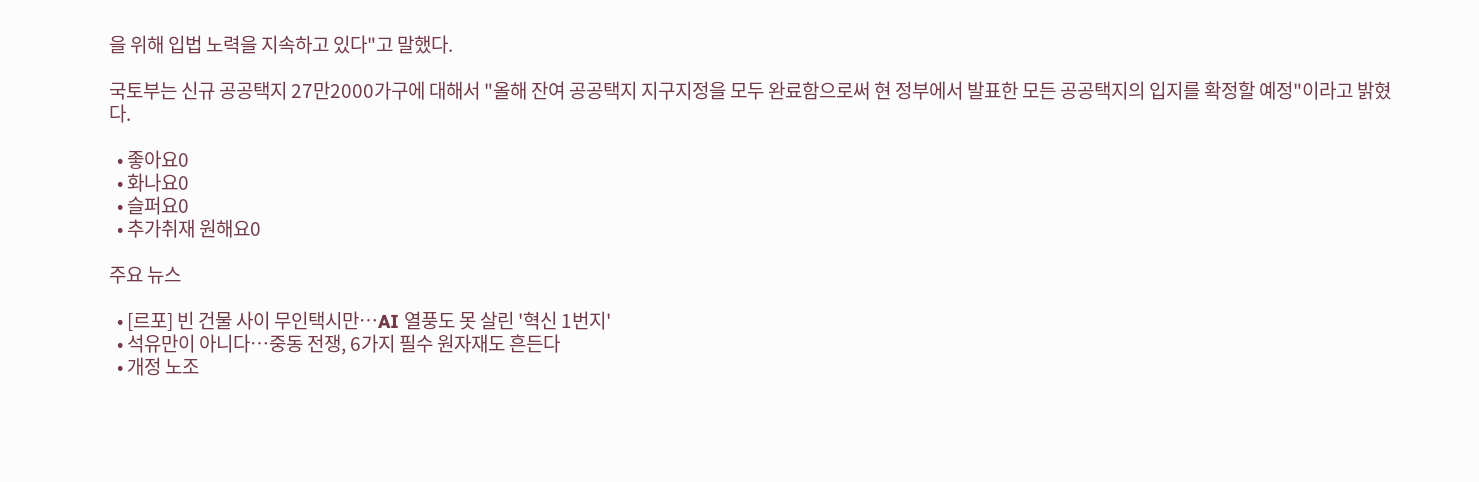을 위해 입법 노력을 지속하고 있다"고 말했다.

국토부는 신규 공공택지 27만2000가구에 대해서 "올해 잔여 공공택지 지구지정을 모두 완료함으로써 현 정부에서 발표한 모든 공공택지의 입지를 확정할 예정"이라고 밝혔다.

  • 좋아요0
  • 화나요0
  • 슬퍼요0
  • 추가취재 원해요0

주요 뉴스

  • [르포] 빈 건물 사이 무인택시만…AI 열풍도 못 살린 '혁신 1번지'
  • 석유만이 아니다⋯중동 전쟁, 6가지 필수 원자재도 흔든다
  • 개정 노조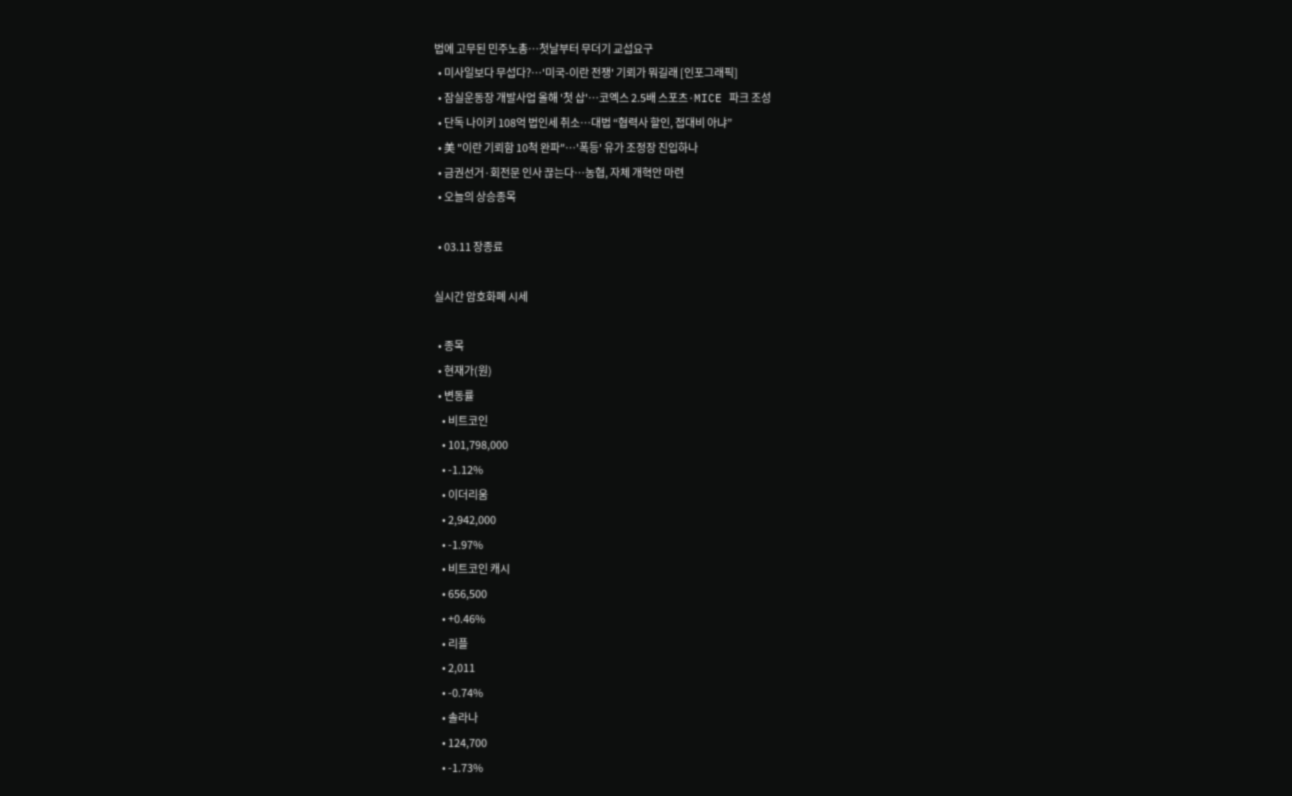법에 고무된 민주노총⋯첫날부터 무더기 교섭요구
  • 미사일보다 무섭다?…'미국-이란 전쟁' 기뢰가 뭐길래 [인포그래픽]
  • 잠실운동장 개발사업 올해 '첫 삽'…코엑스 2.5배 스포츠·MICE 파크 조성
  • 단독 나이키 108억 법인세 취소…대법 “협력사 할인, 접대비 아냐”
  • 美 "이란 기뢰함 10척 완파"…'폭등' 유가 조정장 진입하나
  • 금권선거·회전문 인사 끊는다…농협, 자체 개혁안 마련
  • 오늘의 상승종목

  • 03.11 장종료

실시간 암호화폐 시세

  • 종목
  • 현재가(원)
  • 변동률
    • 비트코인
    • 101,798,000
    • -1.12%
    • 이더리움
    • 2,942,000
    • -1.97%
    • 비트코인 캐시
    • 656,500
    • +0.46%
    • 리플
    • 2,011
    • -0.74%
    • 솔라나
    • 124,700
    • -1.73%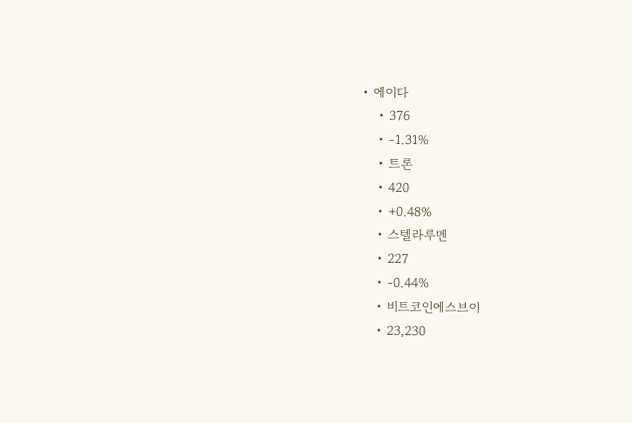• 에이다
    • 376
    • -1.31%
    • 트론
    • 420
    • +0.48%
    • 스텔라루멘
    • 227
    • -0.44%
    • 비트코인에스브이
    • 23,230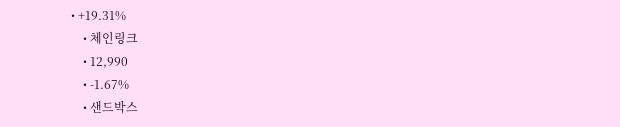• +19.31%
    • 체인링크
    • 12,990
    • -1.67%
    • 샌드박스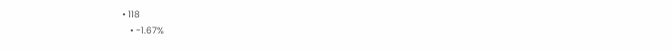• 118
    • -1.67%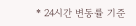* 24시간 변동률 기준